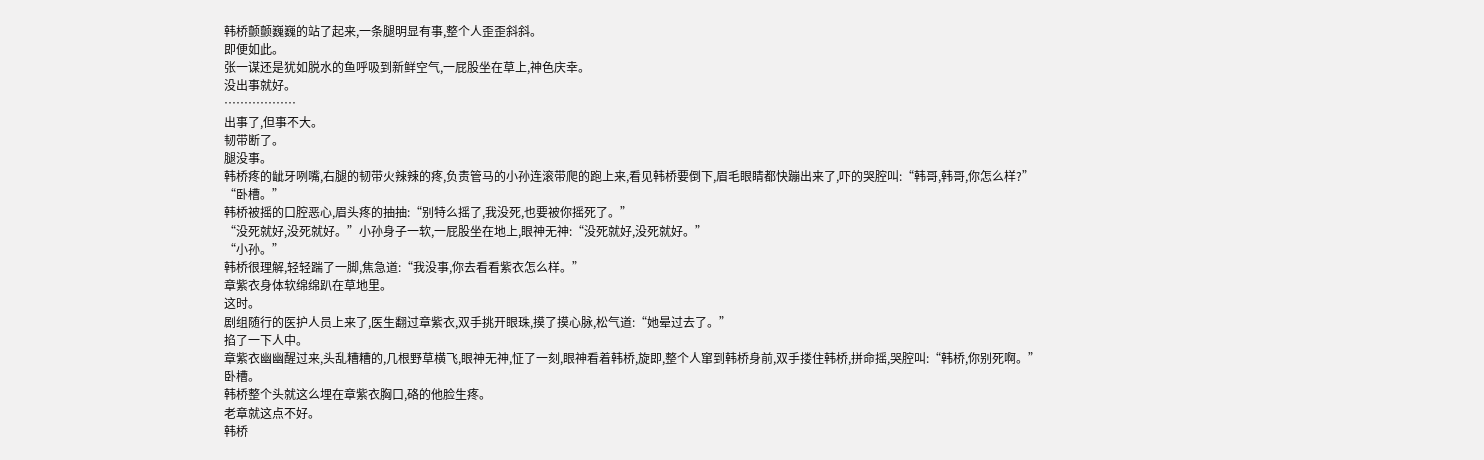韩桥颤颤巍巍的站了起来,一条腿明显有事,整个人歪歪斜斜。
即便如此。
张一谋还是犹如脱水的鱼呼吸到新鲜空气,一屁股坐在草上,神色庆幸。
没出事就好。
………………
出事了,但事不大。
韧带断了。
腿没事。
韩桥疼的龇牙咧嘴,右腿的韧带火辣辣的疼,负责管马的小孙连滚带爬的跑上来,看见韩桥要倒下,眉毛眼睛都快蹦出来了,吓的哭腔叫:“韩哥,韩哥,你怎么样?”
“卧槽。”
韩桥被摇的口腔恶心,眉头疼的抽抽:“别特么摇了,我没死,也要被你摇死了。”
“没死就好,没死就好。”小孙身子一软,一屁股坐在地上,眼神无神:“没死就好,没死就好。”
“小孙。”
韩桥很理解,轻轻踹了一脚,焦急道:“我没事,你去看看紫衣怎么样。”
章紫衣身体软绵绵趴在草地里。
这时。
剧组随行的医护人员上来了,医生翻过章紫衣,双手挑开眼珠,摸了摸心脉,松气道:“她晕过去了。”
掐了一下人中。
章紫衣幽幽醒过来,头乱糟糟的,几根野草横飞,眼神无神,怔了一刻,眼神看着韩桥,旋即,整个人窜到韩桥身前,双手搂住韩桥,拼命摇,哭腔叫:“韩桥,你别死啊。”
卧槽。
韩桥整个头就这么埋在章紫衣胸口,硌的他脸生疼。
老章就这点不好。
韩桥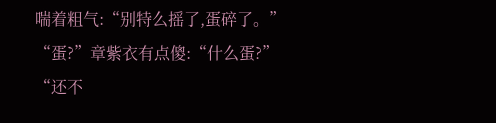喘着粗气:“别特么摇了,蛋碎了。”
“蛋?”章紫衣有点傻:“什么蛋?”
“还不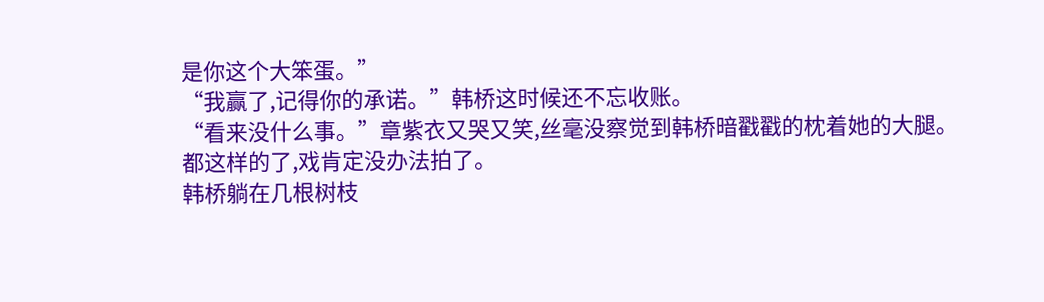是你这个大笨蛋。”
“我赢了,记得你的承诺。”韩桥这时候还不忘收账。
“看来没什么事。”章紫衣又哭又笑,丝毫没察觉到韩桥暗戳戳的枕着她的大腿。
都这样的了,戏肯定没办法拍了。
韩桥躺在几根树枝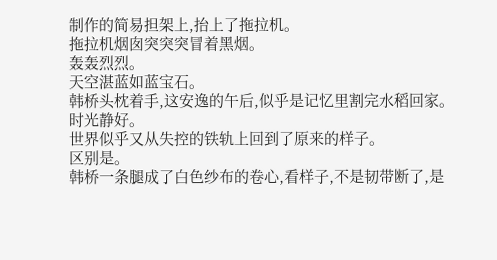制作的简易担架上,抬上了拖拉机。
拖拉机烟囱突突突冒着黑烟。
轰轰烈烈。
天空湛蓝如蓝宝石。
韩桥头枕着手,这安逸的午后,似乎是记忆里割完水稻回家。
时光静好。
世界似乎又从失控的铁轨上回到了原来的样子。
区别是。
韩桥一条腿成了白色纱布的卷心,看样子,不是韧带断了,是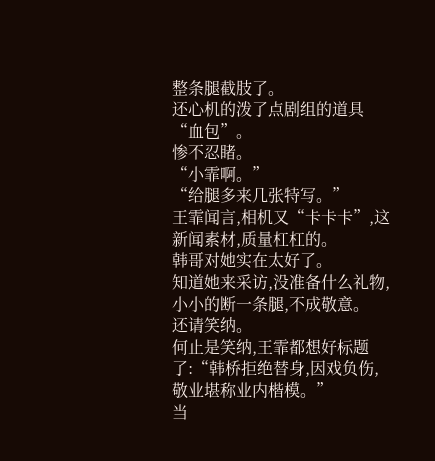整条腿截肢了。
还心机的泼了点剧组的道具“血包”。
惨不忍睹。
“小霏啊。”
“给腿多来几张特写。”
王霏闻言,相机又“卡卡卡”,这新闻素材,质量杠杠的。
韩哥对她实在太好了。
知道她来采访,没准备什么礼物,小小的断一条腿,不成敬意。
还请笑纳。
何止是笑纳,王霏都想好标题了:“韩桥拒绝替身,因戏负伤,敬业堪称业内楷模。”
当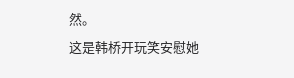然。
这是韩桥开玩笑安慰她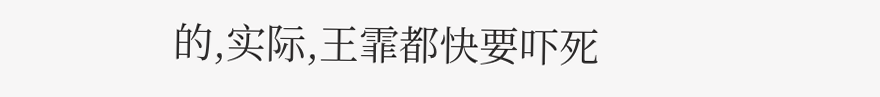的,实际,王霏都快要吓死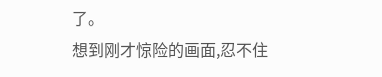了。
想到刚才惊险的画面,忍不住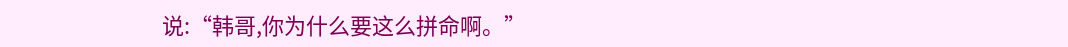说:“韩哥,你为什么要这么拼命啊。”